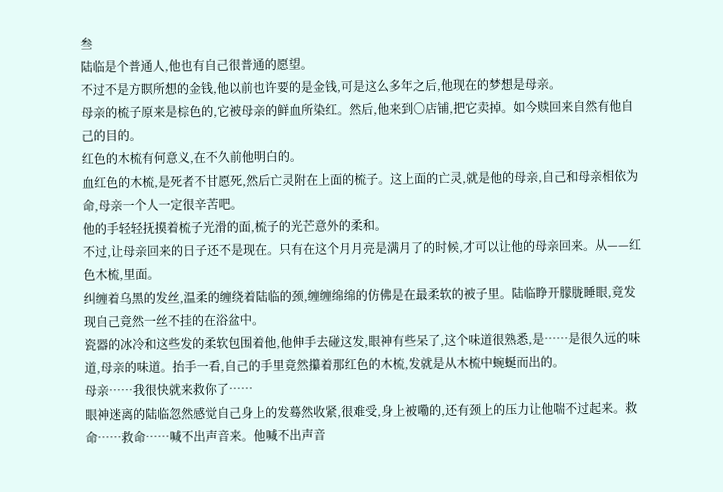叁
陆临是个普通人,他也有自己很普通的愿望。
不过不是方瞑所想的金钱,他以前也许要的是金钱,可是这么多年之后,他现在的梦想是母亲。
母亲的梳子原来是棕色的,它被母亲的鲜血所染红。然后,他来到〇店铺,把它卖掉。如今赎回来自然有他自己的目的。
红色的木梳有何意义,在不久前他明白的。
血红色的木梳,是死者不甘愿死,然后亡灵附在上面的梳子。这上面的亡灵,就是他的母亲,自己和母亲相依为命,母亲一个人一定很辛苦吧。
他的手轻轻抚摸着梳子光滑的面,梳子的光芒意外的柔和。
不过,让母亲回来的日子还不是现在。只有在这个月月亮是满月了的时候,才可以让他的母亲回来。从——红色木梳,里面。
纠缠着乌黑的发丝,温柔的缠绕着陆临的颈,缠缠绵绵的仿佛是在最柔软的被子里。陆临睁开朦胧睡眼,竟发现自己竟然一丝不挂的在浴盆中。
瓷器的冰冷和这些发的柔软包围着他,他伸手去碰这发,眼神有些呆了,这个味道很熟悉,是……是很久远的味道,母亲的味道。抬手一看,自己的手里竟然攥着那红色的木梳,发就是从木梳中蜿蜒而出的。
母亲……我很快就来救你了……
眼神迷离的陆临忽然感觉自己身上的发蓦然收紧,很难受,身上被嘞的,还有颈上的压力让他喘不过起来。救命……救命……喊不出声音来。他喊不出声音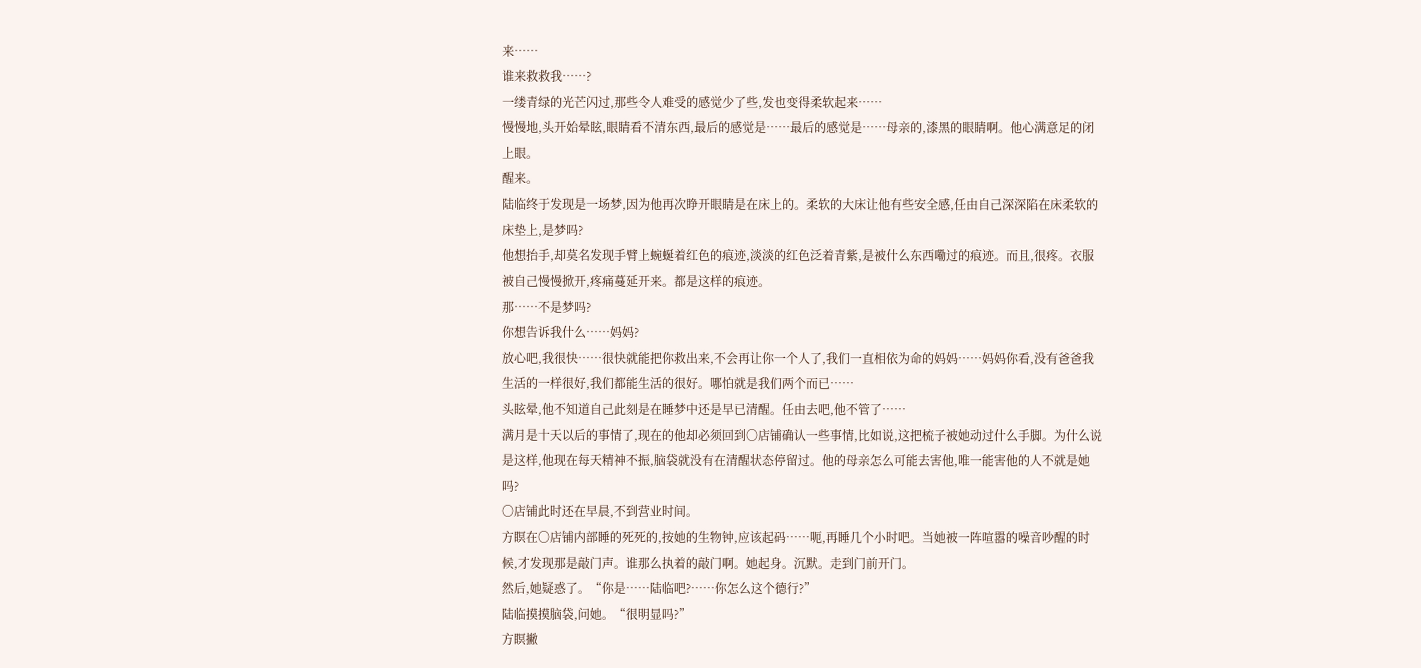来……
谁来救救我……?
一缕青绿的光芒闪过,那些令人难受的感觉少了些,发也变得柔软起来……
慢慢地,头开始晕眩,眼睛看不清东西,最后的感觉是……最后的感觉是……母亲的,漆黑的眼睛啊。他心满意足的闭上眼。
醒来。
陆临终于发现是一场梦,因为他再次睁开眼睛是在床上的。柔软的大床让他有些安全感,任由自己深深陷在床柔软的床垫上,是梦吗?
他想抬手,却莫名发现手臂上蜿蜒着红色的痕迹,淡淡的红色泛着青紫,是被什么东西嘞过的痕迹。而且,很疼。衣服被自己慢慢掀开,疼痛蔓延开来。都是这样的痕迹。
那……不是梦吗?
你想告诉我什么……妈妈?
放心吧,我很快……很快就能把你救出来,不会再让你一个人了,我们一直相依为命的妈妈……妈妈你看,没有爸爸我生活的一样很好,我们都能生活的很好。哪怕就是我们两个而已……
头眩晕,他不知道自己此刻是在睡梦中还是早已清醒。任由去吧,他不管了……
满月是十天以后的事情了,现在的他却必须回到〇店铺确认一些事情,比如说,这把梳子被她动过什么手脚。为什么说是这样,他现在每天精神不振,脑袋就没有在清醒状态停留过。他的母亲怎么可能去害他,唯一能害他的人不就是她吗?
〇店铺此时还在早晨,不到营业时间。
方瞑在〇店铺内部睡的死死的,按她的生物钟,应该起码……呃,再睡几个小时吧。当她被一阵喧嚣的噪音吵醒的时候,才发现那是敲门声。谁那么执着的敲门啊。她起身。沉默。走到门前开门。
然后,她疑惑了。“你是……陆临吧?……你怎么这个德行?”
陆临摸摸脑袋,问她。“很明显吗?”
方瞑撇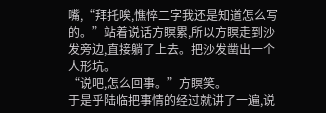嘴,“拜托唉,憔悴二字我还是知道怎么写的。”站着说话方瞑累,所以方瞑走到沙发旁边,直接躺了上去。把沙发凿出一个人形坑。
“说吧,怎么回事。”方瞑笑。
于是乎陆临把事情的经过就讲了一遍,说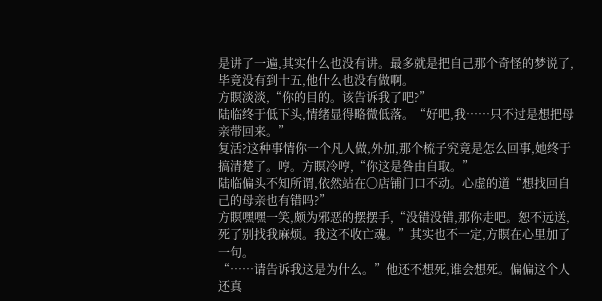是讲了一遍,其实什么也没有讲。最多就是把自己那个奇怪的梦说了,毕竟没有到十五,他什么也没有做啊。
方瞑淡淡,“你的目的。该告诉我了吧?”
陆临终于低下头,情绪显得略微低落。“好吧,我……只不过是想把母亲带回来。”
复活?这种事情你一个凡人做,外加,那个梳子究竟是怎么回事,她终于搞清楚了。哼。方瞑冷哼,“你这是咎由自取。”
陆临偏头不知所谓,依然站在〇店铺门口不动。心虚的道“想找回自己的母亲也有错吗?”
方瞑嘿嘿一笑,颇为邪恶的摆摆手,“没错没错,那你走吧。恕不远送,死了别找我麻烦。我这不收亡魂。”其实也不一定,方瞑在心里加了一句。
“……请告诉我这是为什么。”他还不想死,谁会想死。偏偏这个人还真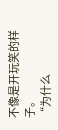不像是开玩笑的样子。
“为什么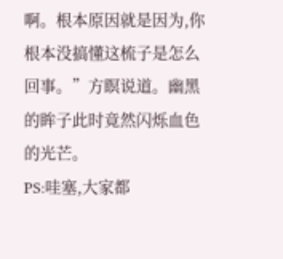啊。根本原因就是因为,你根本没搞懂这梳子是怎么回事。”方瞑说道。幽黑的眸子此时竟然闪烁血色的光芒。
PS:哇塞,大家都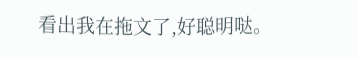看出我在拖文了,好聪明哒。